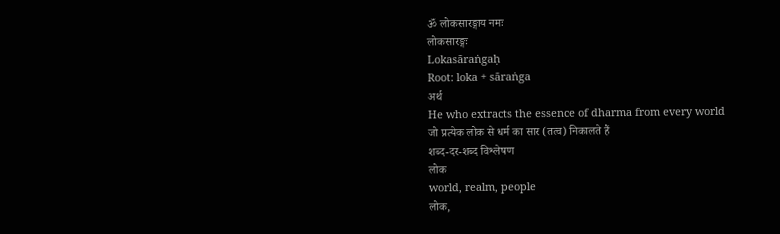ॐ लोकसारङ्गाय नमः
लोकसारङ्गः
Lokasāraṅgaḥ
Root: loka + sāraṅga
अर्थ
He who extracts the essence of dharma from every world
जो प्रत्येक लोक से धर्म का सार (तत्व) निकालते हैं
शब्द-दर-शब्द विश्लेषण
लोक
world, realm, people
लोक,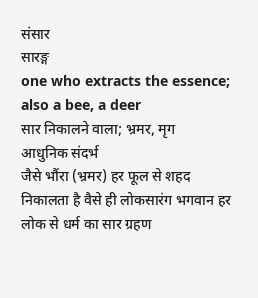संसार
सारङ्ग
one who extracts the essence; also a bee, a deer
सार निकालने वाला; भ्रमर, मृग
आधुनिक संदर्भ
जैसे भौंरा (भ्रमर) हर फूल से शहद निकालता है वैसे ही लोकसारंग भगवान हर लोक से धर्म का सार ग्रहण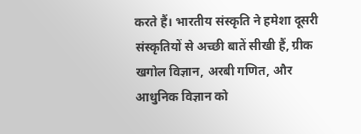करते हैं। भारतीय संस्कृति ने हमेशा दूसरी संस्कृतियों से अच्छी बातें सीखी हैं, ग्रीक खगोल विज्ञान, अरबी गणित, और आधुनिक विज्ञान को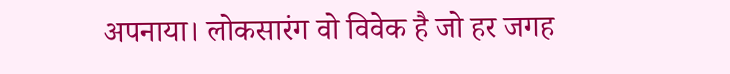अपनाया। लोकसारंग वो विवेक है जो हर जगह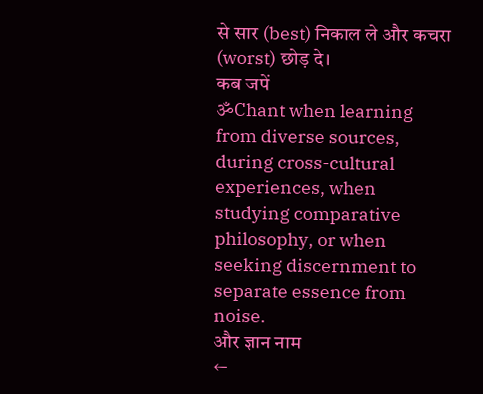से सार (best) निकाल ले और कचरा (worst) छोड़ दे।
कब जपें
ॐChant when learning from diverse sources, during cross-cultural experiences, when studying comparative philosophy, or when seeking discernment to separate essence from noise.
और ज्ञान नाम
←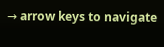→ arrow keys to navigate